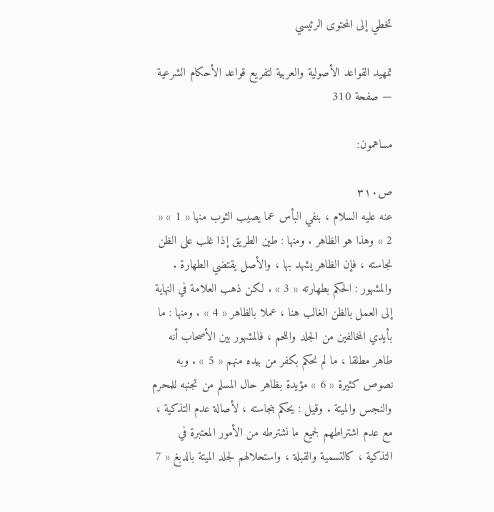تخطي إلى المحتوى الرئيسي

تمهيد القواعد الأصولية والعربية لتفريع قواعد الأحكام الشرعية — صفحة 310

مساهمون:

ص٣١٠
عنه عليه السلام ، بنفي البأس عما يصيب الثوب منها « 1 » « 2 » وهذا هو الظاهر . ومنها : طين الطريق إذا غلب على الظن نجاسته ، فإن الظاهر يشهد بها ، والأصل يقتضي الطهارة . والمشهور : الحكم بطهارته « 3 » . لكن ذهب العلامة في النهاية إلى العمل بالظن الغالب هنا ، عملا بالظاهر « 4 » . ومنها : ما بأيدي المخالفين من الجلد واللحم ، فالمشهور بين الأصحاب أنه طاهر مطلقا ، ما لم نحكم بكفر من بيده منهم « 5 » . وبه نصوص كثيرة « 6 » مؤيدة بظاهر حال المسلم من تجنبه للمحرم والنجس والميتة . وقيل : يحكم بنجاسته ، لأصالة عدم التذكية ، مع عدم اشتراطهم لجميع ما نشترطه من الأمور المعتبرة في التذكية ، كالتسمية والقبلة ، واستحلالهم لجلد الميتة بالدبغ « 7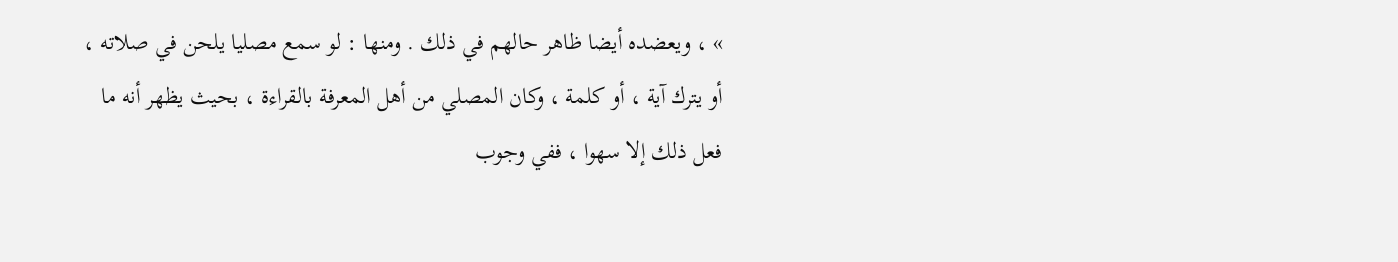» ، ويعضده أيضا ظاهر حالهم في ذلك . ومنها : لو سمع مصليا يلحن في صلاته ، أو يترك آية ، أو كلمة ، وكان المصلي من أهل المعرفة بالقراءة ، بحيث يظهر أنه ما فعل ذلك إلا سهوا ، ففي وجوب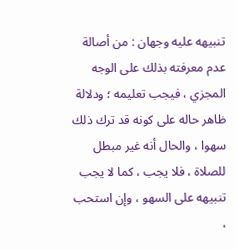تنبيهه عليه وجهان : من أصالة عدم معرفته بذلك على الوجه المجزي ، فيجب تعليمه ؛ ودلالة ظاهر حاله على كونه قد ترك ذلك سهوا ، والحال أنه غير مبطل للصلاة ، فلا يجب ، كما لا يجب تنبيهه على السهو ، وإن استحب ،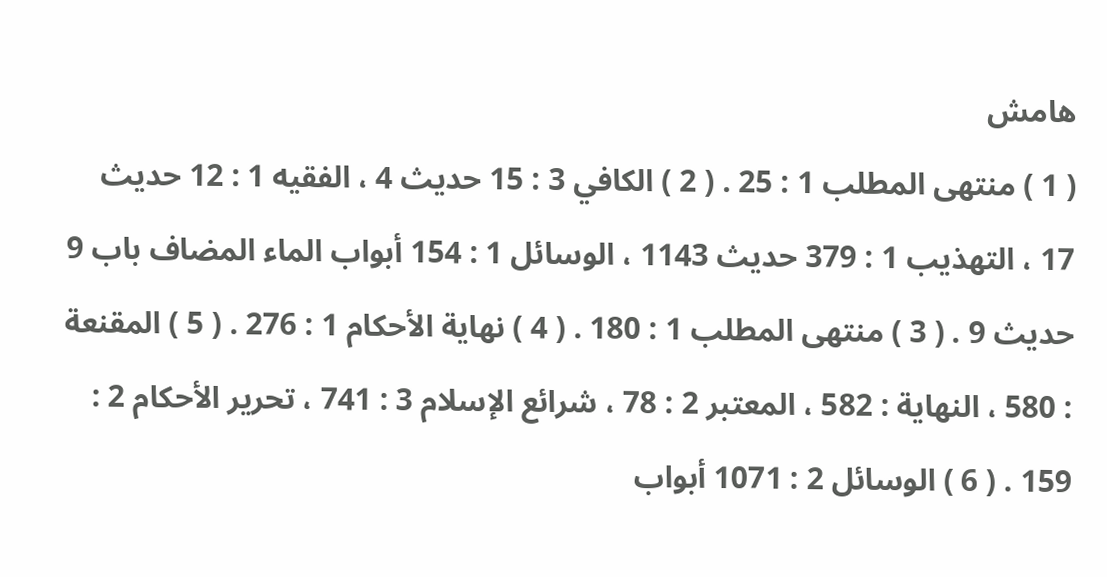هامش
( 1 ) منتهى المطلب 1 : 25 . ( 2 ) الكافي 3 : 15 حديث 4 ، الفقيه 1 : 12 حديث 17 ، التهذيب 1 : 379 حديث 1143 ، الوسائل 1 : 154 أبواب الماء المضاف باب 9 حديث 9 . ( 3 ) منتهى المطلب 1 : 180 . ( 4 ) نهاية الأحكام 1 : 276 . ( 5 ) المقنعة : 580 ، النهاية : 582 ، المعتبر 2 : 78 ، شرائع الإسلام 3 : 741 ، تحرير الأحكام 2 : 159 . ( 6 ) الوسائل 2 : 1071 أبواب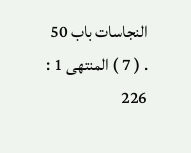النجاسات باب 50 . ( 7 ) المنتهى 1 : 226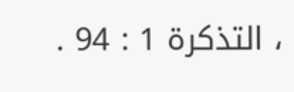، التذكرة 1 : 94 .